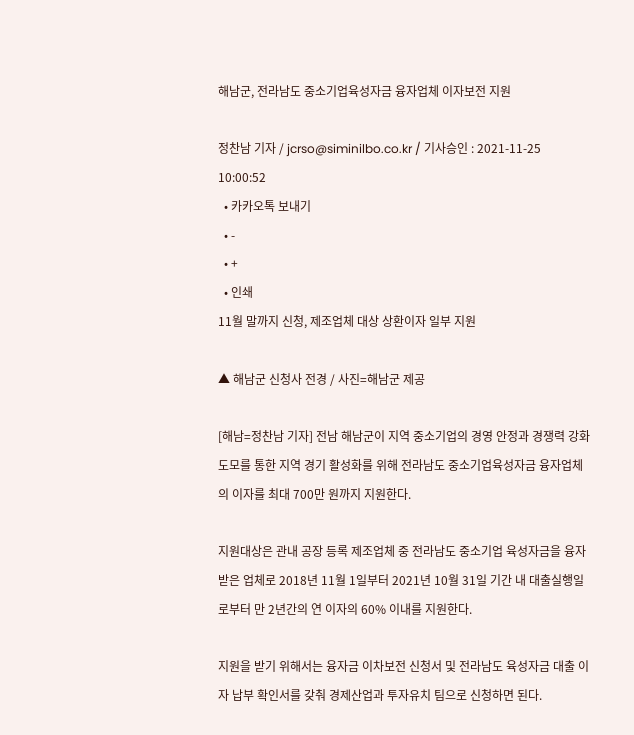해남군, 전라남도 중소기업육성자금 융자업체 이자보전 지원

정찬남 기자 / jcrso@siminilbo.co.kr / 기사승인 : 2021-11-25 10:00:52
  • 카카오톡 보내기
  • -
  • +
  • 인쇄
11월 말까지 신청, 제조업체 대상 상환이자 일부 지원

▲ 해남군 신청사 전경 / 사진=해남군 제공

[해남=정찬남 기자] 전남 해남군이 지역 중소기업의 경영 안정과 경쟁력 강화 도모를 통한 지역 경기 활성화를 위해 전라남도 중소기업육성자금 융자업체의 이자를 최대 700만 원까지 지원한다.

지원대상은 관내 공장 등록 제조업체 중 전라남도 중소기업 육성자금을 융자 받은 업체로 2018년 11월 1일부터 2021년 10월 31일 기간 내 대출실행일로부터 만 2년간의 연 이자의 60% 이내를 지원한다.

지원을 받기 위해서는 융자금 이차보전 신청서 및 전라남도 육성자금 대출 이자 납부 확인서를 갖춰 경제산업과 투자유치 팀으로 신청하면 된다.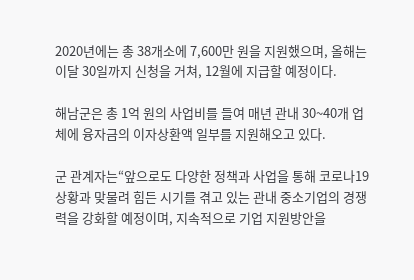2020년에는 총 38개소에 7,600만 원을 지원했으며, 올해는 이달 30일까지 신청을 거쳐, 12월에 지급할 예정이다.

해남군은 총 1억 원의 사업비를 들여 매년 관내 30~40개 업체에 융자금의 이자상환액 일부를 지원해오고 있다.

군 관계자는“앞으로도 다양한 정책과 사업을 통해 코로나19 상황과 맞물려 힘든 시기를 겪고 있는 관내 중소기업의 경쟁력을 강화할 예정이며, 지속적으로 기업 지원방안을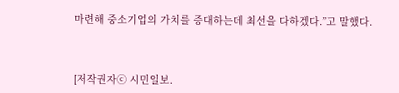마련해 중소기업의 가치를 증대하는데 최선을 다하겠다.”고 말했다.



[저작권자ⓒ 시민일보.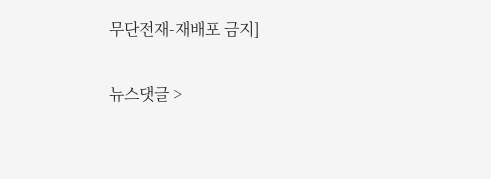무단전재-재배포 금지]

뉴스댓글 >